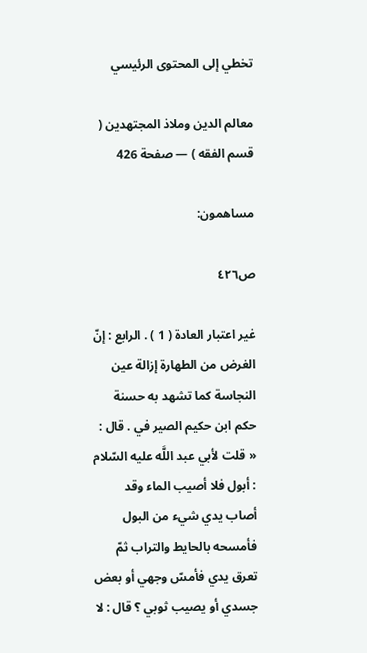تخطي إلى المحتوى الرئيسي

معالم الدين وملاذ المجتهدين ( قسم الفقه ) — صفحة 426

مساهمون:

ص٤٢٦

غير اعتبار العادة ( 1 ) . الرابع : إنّ الغرض من الطهارة إزالة عين النجاسة كما تشهد به حسنة حكم ابن حكيم الصير في . قال : « قلت لأبي عبد اللَّه عليه السّلام : أبول فلا أصيب الماء وقد أصاب يدي شيء من البول فأمسحه بالحايط والتراب ثمّ تعرق يدي فأمسّ وجهي أو بعض جسدي أو يصيب ثوبي ؟ قال : لا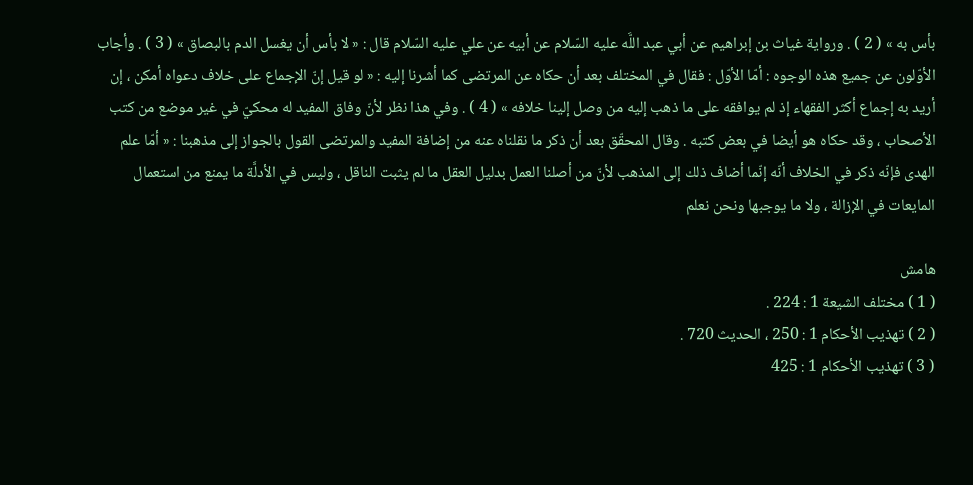بأس به » ( 2 ) . ورواية غياث بن إبراهيم عن أبي عبد اللَّه عليه السّلام عن أبيه عن علي عليه السّلام قال : « لا بأس أن يغسل الدم بالبصاق » ( 3 ) . وأجاب الأوّلون عن جميع هذه الوجوه : أمّا الأوّل : فقال في المختلف بعد أن حكاه عن المرتضى كما أشرنا إليه : « لو قيل إنّ الإجماع على خلاف دعواه أمكن ، إن أريد به إجماع أكثر الفقهاء إذ لم يوافقه على ما ذهب إليه من وصل إلينا خلافه » ( 4 ) . وفي هذا نظر لأنّ وفاق المفيد له محكيّ في غير موضع من كتب الأصحاب ، وقد حكاه هو أيضا في بعض كتبه . وقال المحقّق بعد أن ذكر ما نقلناه عنه من إضافة المفيد والمرتضى القول بالجواز إلى مذهبنا : « أمّا علم الهدى فإنّه ذكر في الخلاف أنّه إنّما أضاف ذلك إلى المذهب لأنّ من أصلنا العمل بدليل العقل ما لم يثبت الناقل ، وليس في الأدلَّة ما يمنع من استعمال المايعات في الإزالة ، ولا ما يوجبها ونحن نعلم

هامش
( 1 ) مختلف الشيعة 1 : 224 .
( 2 ) تهذيب الأحكام 1 : 250 ، الحديث 720 .
( 3 ) تهذيب الأحكام 1 : 425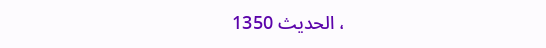، الحديث 1350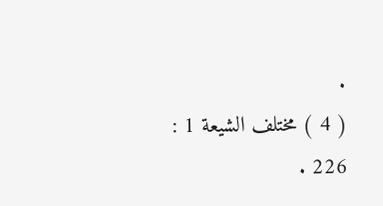.
( 4 ) مختلف الشيعة 1 : 226 .